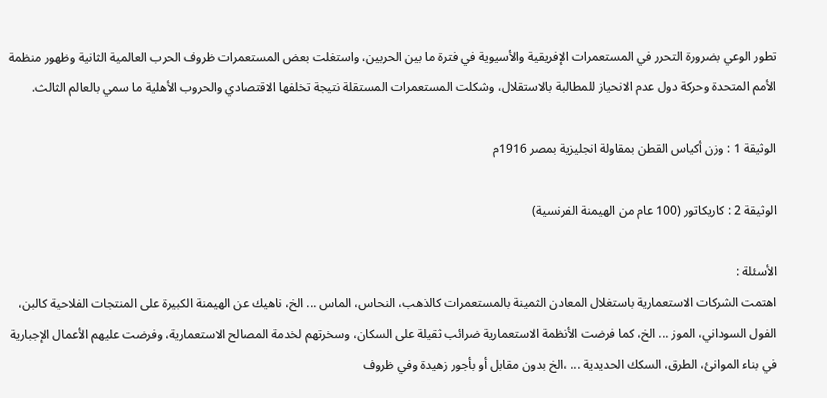تطور الوعي بضرورة التحرر في المستعمرات الإفريقية والأسيوية في فترة ما بين الحربين، واستغلت بعض المستعمرات ظروف الحرب العالمية الثانية وظهور منظمة الأمم المتحدة وحركة دول عدم الانحياز للمطالبة بالاستقلال، وشكلت المستعمرات المستقلة نتيجة تخلفها الاقتصادي والحروب الأهلية ما سمي بالعالم الثالث.

الوثيقة 1 : وزن أكياس القطن بمقاولة انجليزية بمصر 1916م

الوثيقة 2 : كاريكاتور (100 عام من الهيمنة الفرنسية)

الأسئلة :
اهتمت الشركات الاستعمارية باستغلال المعادن الثمينة بالمستعمرات كالذهب، النحاس، الماس ... الخ، ناهيك عن الهيمنة الكبيرة على المنتجات الفلاحية كالبن، الفول السوداني، الموز ... الخ، كما فرضت الأنظمة الاستعمارية ضرائب ثقيلة على السكان، وسخرتهم لخدمة المصالح الاستعمارية، وفرضت عليهم الأعمال الإجبارية في بناء الموانئ، الطرق، السكك الحديدية ... ،الخ بدون مقابل أو بأجور زهيدة وفي ظروف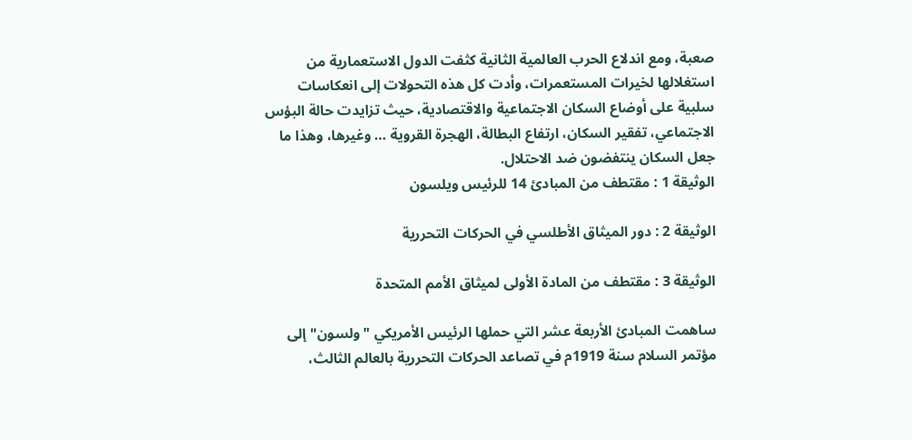صعبة، ومع اندلاع الحرب العالمية الثانية كثفت الدول الاستعمارية من استغلالها لخيرات المستعمرات، وأدت كل هذه التحولات إلى انعكاسات سلبية على أوضاع السكان الاجتماعية والاقتصادية، حيث تزايدت حالة البؤس الاجتماعي، تفقير السكان، ارتفاع البطالة، الهجرة القروية ... وغيرها، وهذا ما جعل السكان ينتفضون ضد الاحتلال.
الوثيقة 1 : مقتطف من المبادئ 14 للرئيس ويلسون

الوثيقة 2 : دور الميثاق الأطلسي في الحركات التحررية

الوثيقة 3 : مقتطف من المادة الأولى لميثاق الأمم المتحدة

ساهمت المبادئ الأربعة عشر التي حملها الرئيس الأمريكي "ولسون" إلى مؤتمر السلام سنة 1919م في تصاعد الحركات التحررية بالعالم الثالث،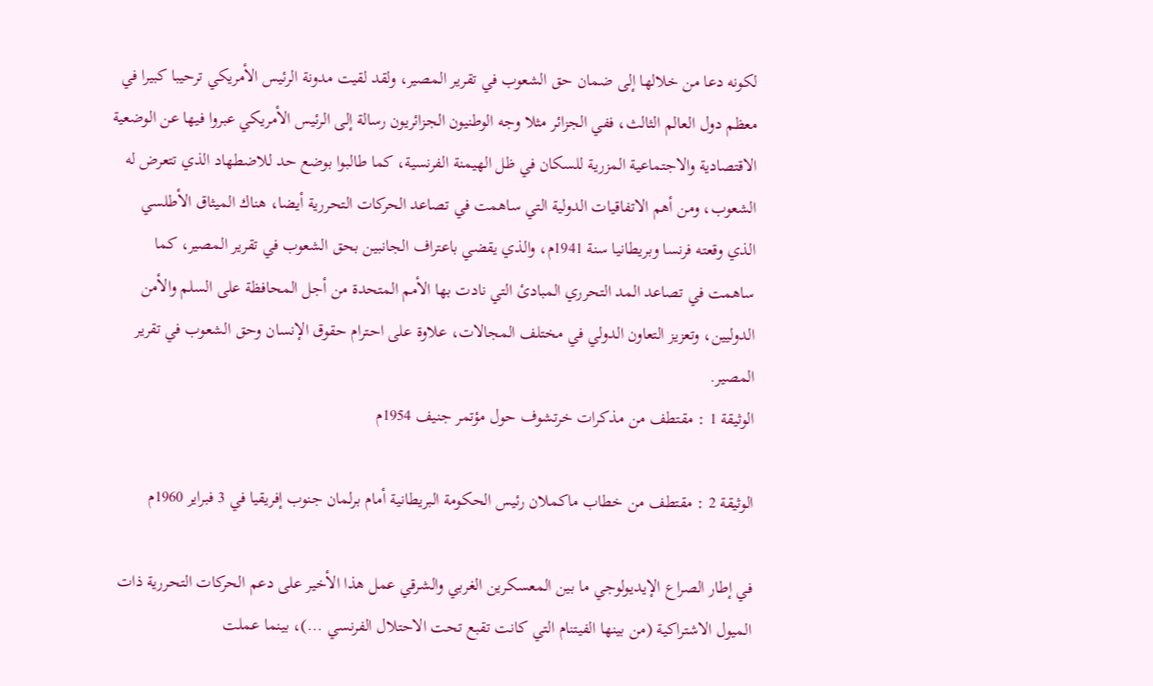لكونه دعا من خلالها إلى ضمان حق الشعوب في تقرير المصير، ولقد لقيت مدونة الرئيس الأمريكي ترحيبا كبيرا في معظم دول العالم الثالث، ففي الجزائر مثلا وجه الوطنيون الجزائريون رسالة إلى الرئيس الأمريكي عبروا فيها عن الوضعية الاقتصادية والاجتماعية المزرية للسكان في ظل الهيمنة الفرنسية، كما طالبوا بوضع حد للاضطهاد الذي تتعرض له الشعوب، ومن أهم الاتفاقيات الدولية التي ساهمت في تصاعد الحركات التحررية أيضا، هناك الميثاق الأطلسي الذي وقعته فرنسا وبريطانيا سنة 1941م، والذي يقضي باعتراف الجانبين بحق الشعوب في تقرير المصير، كما ساهمت في تصاعد المد التحرري المبادئ التي نادت بها الأمم المتحدة من أجل المحافظة على السلم والأمن الدوليين، وتعزيز التعاون الدولي في مختلف المجالات، علاوة على احترام حقوق الإنسان وحق الشعوب في تقرير المصير.
الوثيقة 1 : مقتطف من مذكرات خرتشوف حول مؤتمر جنيف 1954م

الوثيقة 2 : مقتطف من خطاب ماكملان رئيس الحكومة البريطانية أمام برلمان جنوب إفريقيا في 3 فبراير 1960م

في إطار الصراع الإيديولوجي ما بين المعسكرين الغربي والشرقي عمل هذا الأخير على دعم الحركات التحررية ذات الميول الاشتراكية (من بينها الفيتنام التي كانت تقبع تحت الاحتلال الفرنسي ...)، بينما عملت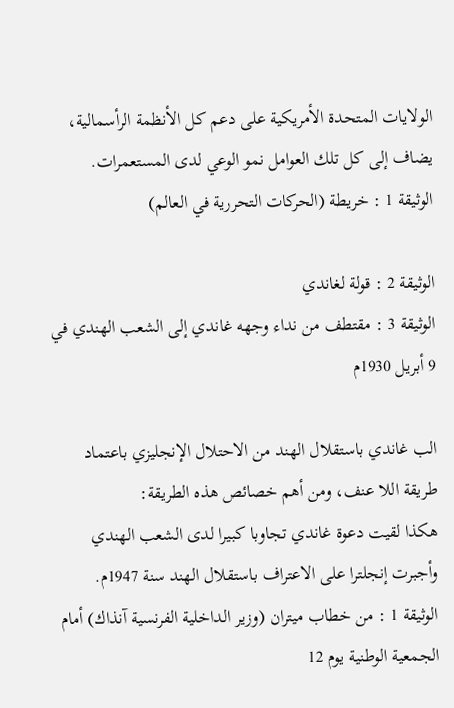الولايات المتحدة الأمريكية على دعم كل الأنظمة الرأسمالية، يضاف إلى كل تلك العوامل نمو الوعي لدى المستعمرات.
الوثيقة 1 : خريطة (الحركات التحررية في العالم)

الوثيقة 2 : قولة لغاندي
الوثيقة 3 : مقتطف من نداء وجهه غاندي إلى الشعب الهندي في 9 أبريل 1930م

الب غاندي باستقلال الهند من الاحتلال الإنجليزي باعتماد طريقة اللا عنف، ومن أهم خصائص هذه الطريقة:
هكذا لقيت دعوة غاندي تجاوبا كبيرا لدى الشعب الهندي وأجبرت إنجلترا على الاعتراف باستقلال الهند سنة 1947م.
الوثيقة 1 : من خطاب ميتران (وزير الداخلية الفرنسية آنذاك) أمام الجمعية الوطنية يوم 12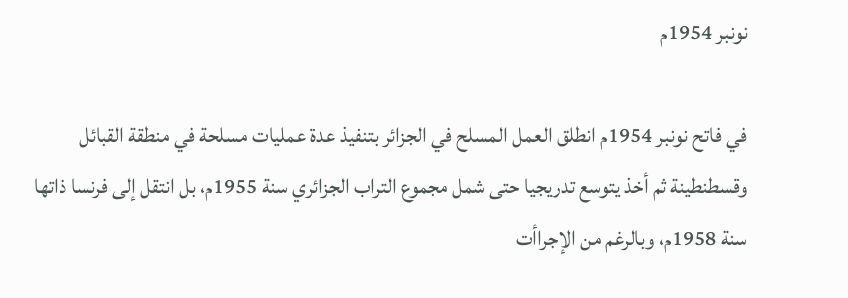نونبر 1954م

في فاتح نونبر 1954م انطلق العمل المسلح في الجزائر بتنفيذ عدة عمليات مسلحة في منطقة القبائل وقسطنطينة ثم أخذ يتوسع تدريجيا حتى شمل مجموع التراب الجزائري سنة 1955م، بل انتقل إلى فرنسا ذاتها سنة 1958م، وبالرغم من الإجراأت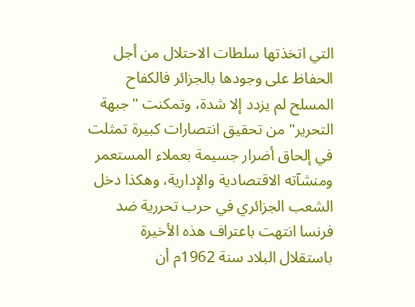التي اتخذتها سلطات الاحتلال من أجل الحفاظ على وجودها بالجزائر فالكفاح المسلح لم يزدد إلا شدة، وتمكنت "جبهة التحرير" من تحقيق انتصارات كبيرة تمثلت في إلحاق أضرار جسيمة بعملاء المستعمر ومنشآته الاقتصادية والإدارية، وهكذا دخل الشعب الجزائري في حرب تحررية ضد فرنسا انتهت باعتراف هذه الأخيرة باستقلال البلاد سنة 1962م أن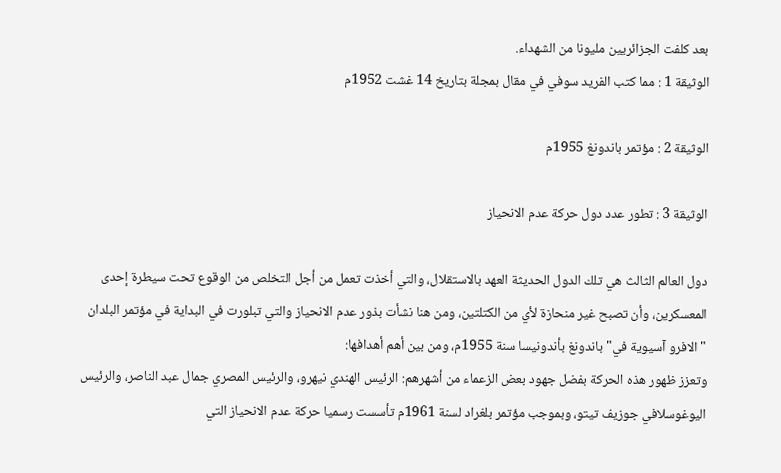بعد كلفت الجزائريين مليونا من الشهداء.
الوثيقة 1 : مما كتب الفريد سوفي في مقال بمجلة بتاريخ 14 غشت 1952م

الوثيقة 2 : مؤتمر باندونغ 1955م

الوثيقة 3 : تطور عدد دول حركة عدم الانحياز

دول العالم الثالث هي تلك الدول الحديثة العهد بالاستقلال، والتي أخذت تعمل من أجل التخلص من الوقوع تحت سيطرة إحدى المعسكرين، وأن تصبح غير منحازة لأي من الكتلتين، ومن هنا نشأت بذور عدم الانحياز والتي تبلورت في البداية في مؤتمر البلدان "الافرو آسيوية في" باندونغ بأندونيسا سنة 1955م، ومن بين أهم أهدافها:
وتعزز ظهور هذه الحركة بفضل جهود بعض الزعماء من أشهرهم: الرئيس الهندي نيهرو، والرئيس المصري جمال عبد الناصر، والرئيس اليوغوسلافي جوزيف تيتو، وبموجب مؤتمر بلغراد لسنة 1961م تأسست رسميا حركة عدم الانحياز التي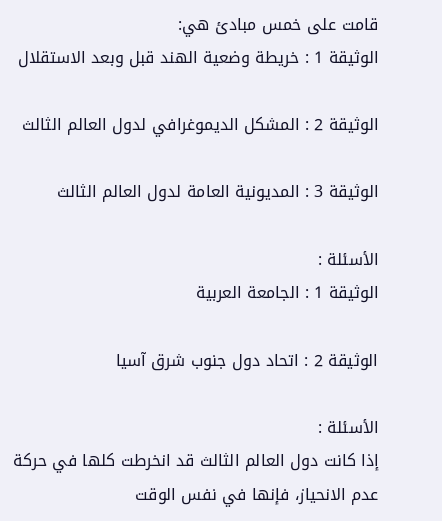قامت على خمس مبادئ هي:
الوثيقة 1 : خريطة وضعية الهند قبل وبعد الاستقلال

الوثيقة 2 : المشكل الديموغرافي لدول العالم الثالث

الوثيقة 3 : المديونية العامة لدول العالم الثالث

الأسئلة :
الوثيقة 1 : الجامعة العربية

الوثيقة 2 : اتحاد دول جنوب شرق آسيا

الأسئلة :
إذا كانت دول العالم الثالث قد انخرطت كلها في حركة عدم الانحياز، فإنها في نفس الوقت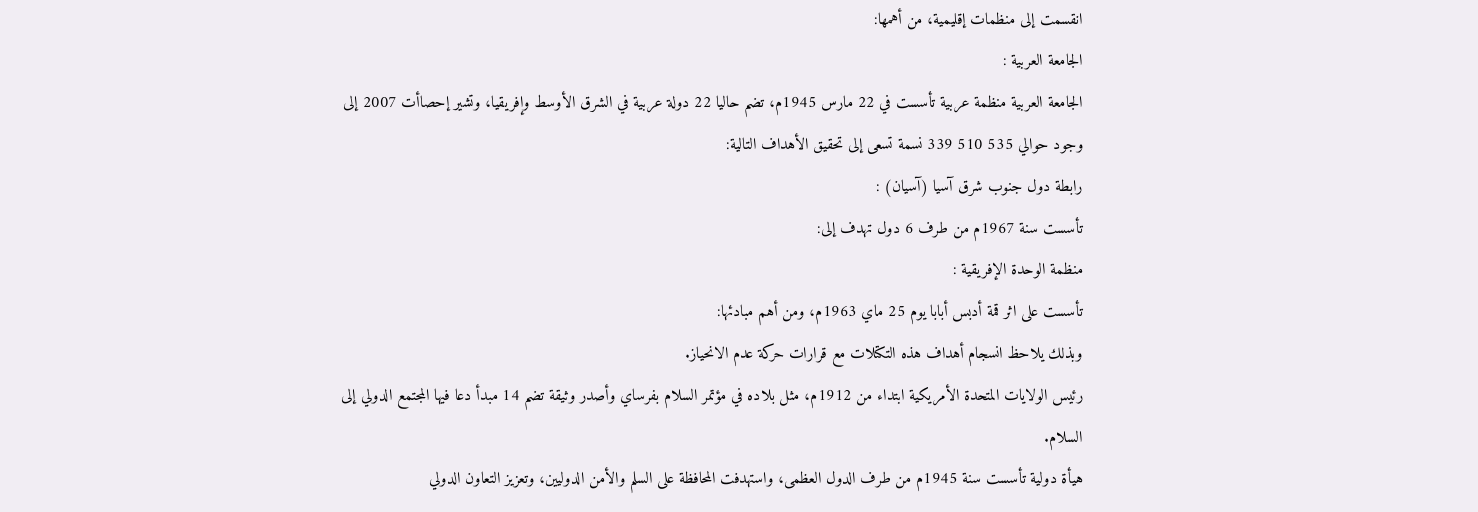انقسمت إلى منظمات إقليمية، من أهمها:
الجامعة العربية :
الجامعة العربية منظمة عربية تأسست في 22 مارس 1945م، تضم حاليا 22 دولة عربية في الشرق الأوسط وإفريقيا، وتشير إحصاأت 2007 إلى وجود حوالي 535 510 339 نسمة تسعى إلى تحقيق الأهداف التالية:
رابطة دول جنوب شرق آسيا (آسيان) :
تأسست سنة 1967م من طرف 6 دول تهدف إلى:
منظمة الوحدة الإفريقية :
تأسست على اثر قمة أدبس أبابا يوم 25 ماي 1963م، ومن أهم مبادئها:
وبذلك يلاحظ انسجام أهداف هذه التكتلات مع قرارات حركة عدم الانحياز.
رئيس الولايات المتحدة الأمريكية ابتداء من 1912م، مثل بلاده في مؤتمر السلام بفرساي وأصدر وثيقة تضم 14 مبدأ دعا فيها المجتمع الدولي إلى السلام.
هيأة دولية تأسست سنة 1945م من طرف الدول العظمى، واستهدفت المحافظة على السلم والأمن الدوليين، وتعزيز التعاون الدولي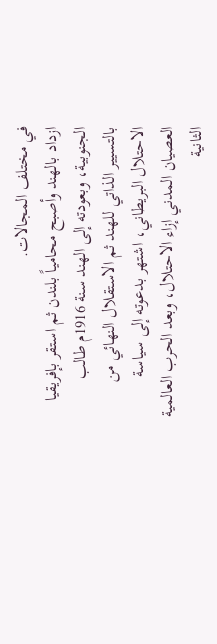في مختلف المجالات.
ازداد بالهند وأصبح محامياً بلندن ثم استقر بإفريقيا الجنوبية، وبعودته إلى الهند سنة 1916م طالب بالتسيير الذاتي للهند ثم الاستقلال النهائي من الاحتلال البريطاني، اشتهر بدعوته إلى سياسة العصيان المدني إزاء الاحتلال، وبعد الحرب العالمية الثانية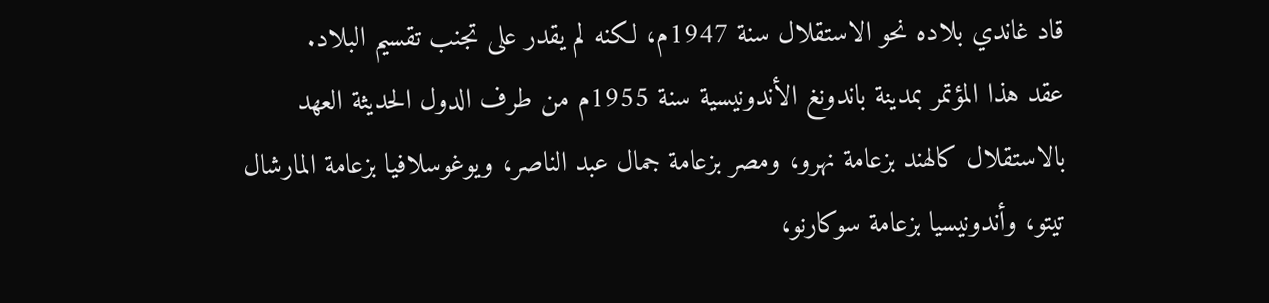قاد غاندي بلاده نحو الاستقلال سنة 1947م، لكنه لم يقدر على تجنب تقسيم البلاد.
عقد هذا المؤتمر بمدينة باندونغ الأندونيسية سنة 1955م من طرف الدول الحديثة العهد بالاستقلال كالهند بزعامة نهرو، ومصر بزعامة جمال عبد الناصر، ويوغوسلافيا بزعامة المارشال تيتو، وأندونيسيا بزعامة سوكارنو،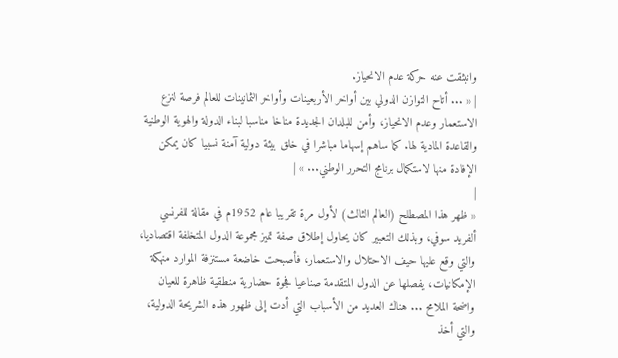وانبثقت عنه حركة عدم الانحياز.
| « ... أتاح التوازن الدولي بين أواخر الأربعينات وأواخر الثمانينات للعالم فرصة لنزع الاستعمار وعدم الانحياز، وأمن للبلدان الجديدة مناخا مناسبا لبناء الدولة والهوية الوطنية والقاعدة المادية لها. كما ساهم إسهاما مباشرا في خلق بيئة دولية آمنة نسبيا كان يمكن الإفادة منها لاستكمال برنامج التحرر الوطني... » |
|
« ظهر هذا المصطلح (العالم الثالث) لأول مرة تقريبا عام 1952م في مقالة للفرنسي ألفريد سوفي، وبذلك التعبير كان يحاول إطلاق صفة تميز مجموعة الدول المتخلفة اقتصاديا، والتي وقع عليها حيف الاحتلال والاستعمار، فأصبحت خاضعة مستنزفة الموارد منهكة الإمكانيات، يفصلها عن الدول المتقدمة صناعيا فجوة حضارية منطقية ظاهرة للعيان واضحة الملامح ... هناك العديد من الأسباب التي أدت إلى ظهور هذه الشريحة الدولية، والتي أخذ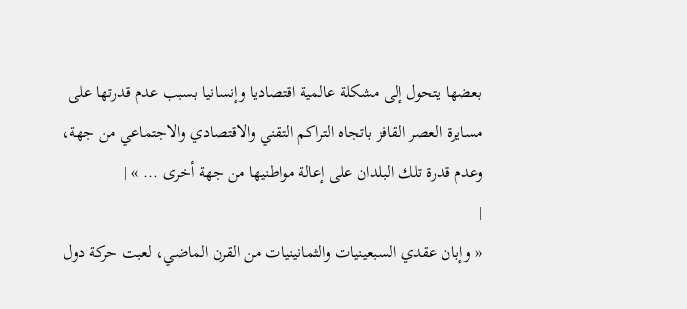بعضها يتحول إلى مشكلة عالمية اقتصاديا وإنسانيا بسبب عدم قدرتها على مسايرة العصر القافز باتجاه التراكم التقني والاقتصادي والاجتماعي من جهة، وعدم قدرة تلك البلدان على إعالة مواطنيها من جهة أخرى ... » |
|
« وإبان عقدي السبعينيات والثمانينيات من القرن الماضي، لعبت حركة دول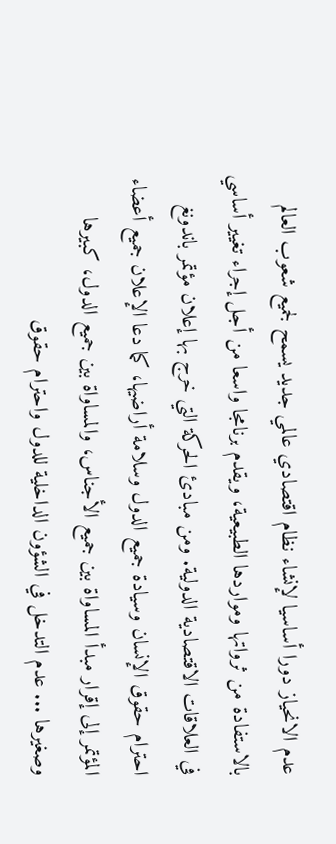عدم الانحياز دورا أساسيا لإنشاء نظام اقتصادي عالمي جديد يسمح لجميع شعوب العالم بالاستفادة من ثرواتها ومواردها الطبيعية، ويقدم برنامجا واسعا من أجل إجراء تغيير أساسي في العلاقات الاقتصادية الدولية. ومن مبادئ الحركة التي خرج بها إعلان مؤتمر باندونغ احترام حقوق الإنسان وسيادة جميع الدول وسلامة أراضيها، كما دعا الإعلان جميع أعضاء المؤتمر إلى إقرار مبدأ المساواة بين جميع الأجناس، والمساواة بين جميع الدول، كبيرها وصغيرها ... عدم التدخل في الشؤون الداخلية للدول واحترام حقوق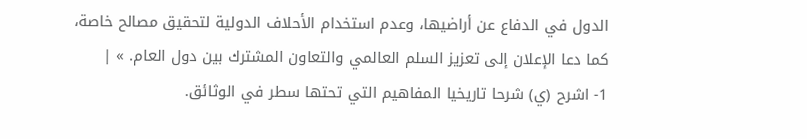الدول في الدفاع عن أراضيها، وعدم استخدام الأحلاف الدولية لتحقيق مصالح خاصة، كما دعا الإعلان إلى تعزيز السلم العالمي والتعاون المشترك بين دول العام. » |
1- اشرح (ي) شرحا تاريخيا المفاهيم التي تحتها سطر في الوثائق.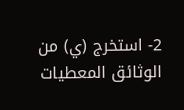2- استخرج (ي) من الوثائق المعطيات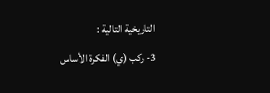التاريخية التالية :
3- ركب (ي) الفكرة الأساس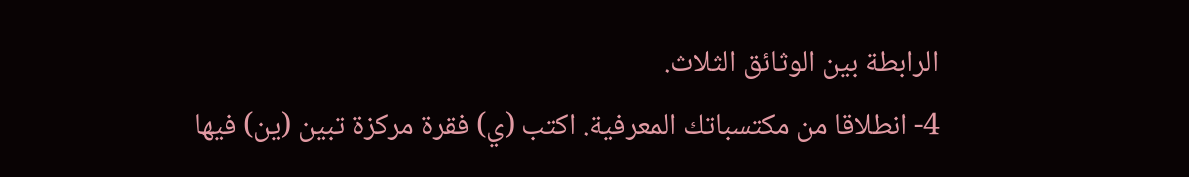الرابطة بين الوثائق الثلاث.
4- انطلاقا من مكتسباتك المعرفية. اكتب (ي) فقرة مركزة تبين (ين) فيها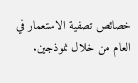خصائص تصفية الاستعمار في العام من خلال نموذجين.